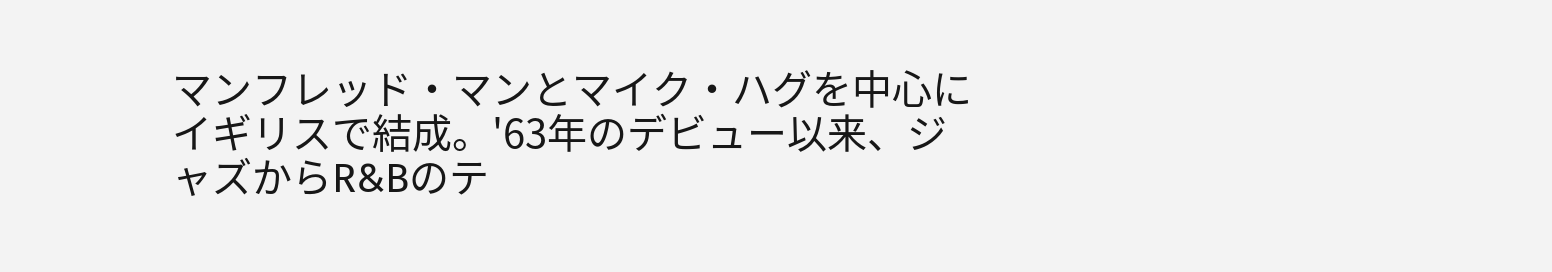マンフレッド・マンとマイク・ハグを中心にイギリスで結成。'63年のデビュー以来、ジャズからR&Bのテ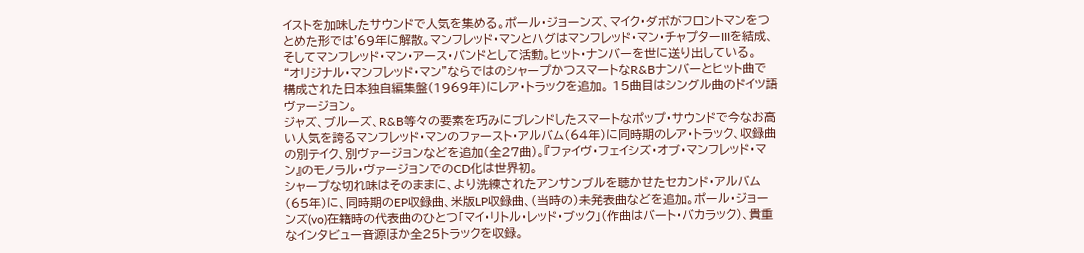イストを加味したサウンドで人気を集める。ポール・ジョーンズ、マイク・ダボがフロントマンをつとめた形では'69年に解散。マンフレッド・マンとハグはマンフレッド・マン・チャプターIIIを結成、そしてマンフレッド・マン・アース・バンドとして活動。ヒット・ナンバーを世に送り出している。
“オリジナル・マンフレッド・マン”ならではのシャープかつスマートなR&Bナンバーとヒット曲で構成された日本独自編集盤(1969年)にレア・トラックを追加。 15曲目はシングル曲のドイツ語ヴァージョン。
ジャズ、ブルーズ、R&B等々の要素を巧みにブレンドしたスマートなポップ・サウンドで今なお高い人気を誇るマンフレッド・マンのファースト・アルバム(64年)に同時期のレア・トラック、収録曲の別テイク、別ヴァージョンなどを追加(全27曲)。『ファイヴ・フェイシズ・オブ・マンフレッド・マン』のモノラル・ヴァージョンでのCD化は世界初。
シャープな切れ味はそのままに、より洗練されたアンサンブルを聴かせたセカンド・アルバム(65年)に、同時期のEP収録曲、米版LP収録曲、(当時の)未発表曲などを追加。ポール・ジョーンズ(vo)在籍時の代表曲のひとつ「マイ・リトル・レッド・ブック」(作曲はバート・バカラック)、貴重なインタビュー音源ほか全25トラックを収録。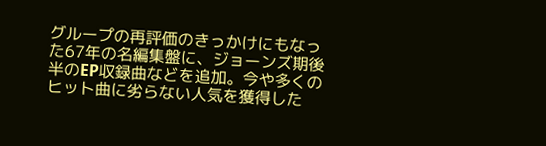グループの再評価のきっかけにもなった67年の名編集盤に、ジョーンズ期後半のEP収録曲などを追加。今や多くのヒット曲に劣らない人気を獲得した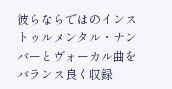彼らならではのインストゥルメンタル・ナンバーとヴォーカル曲をバランス良く収録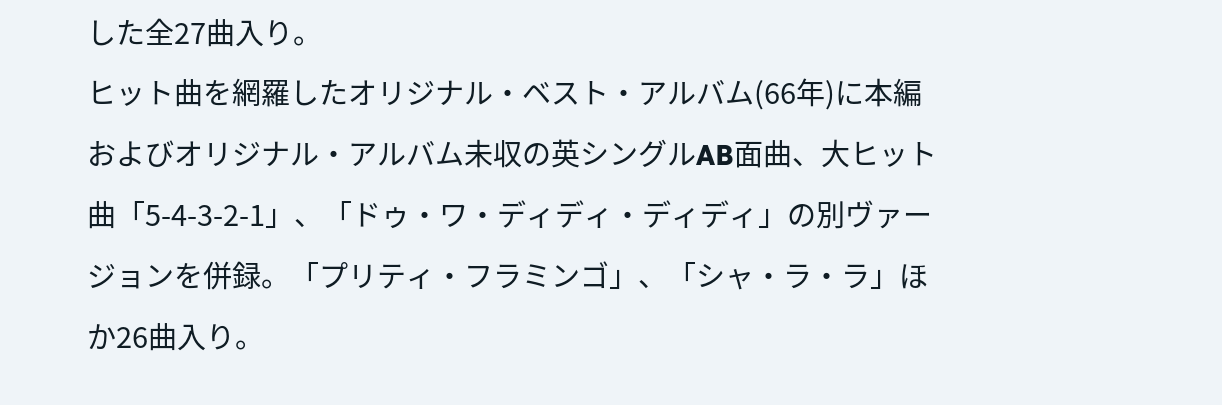した全27曲入り。
ヒット曲を網羅したオリジナル・ベスト・アルバム(66年)に本編およびオリジナル・アルバム未収の英シングルAB面曲、大ヒット曲「5-4-3-2-1」、「ドゥ・ワ・ディディ・ディディ」の別ヴァージョンを併録。「プリティ・フラミンゴ」、「シャ・ラ・ラ」ほか26曲入り。